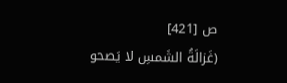ص [421]
(غَزالَةُ الشَمسِ لا يَصحو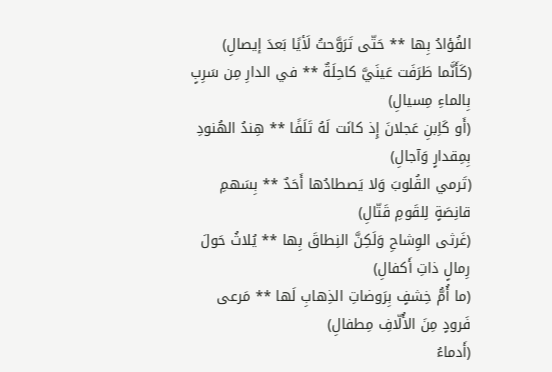الفُؤادُ بِها ** حَتّى تَرَوَّحتُ لَأيًا بَعدَ إيصالِ)
(كَأَنَّما طَرَفَت عَينَيَّ كاحِلَةٌ ** في الدارِ مِن سَرِبٍ بِالماءِ مِسيالِ)
(أَو كَاِبنِ عَجلانَ إِذ كانَت لَهُ تَلَفًا ** هِندُ الهُنودِ بِمِقدارٍ وَآجالِ)
(تَرمي القُلوبَ وَلا يَصطادُها أَحَدٌ ** بِسَهمِ قانِصَةٍ لِلقَومِ قَتّالِ)
(غَرثى الوِشاحِ وَلَكِنَّ النِطاقَ بِها ** يُلاثُ حَولَ رِمالٍ ذاتِ أَكفالِ)
(ما أُمُّ خِشفٍ بِرَوضاتِ الذِهابِ لَها ** مَرعى فَرودٍ مِنَ الأُلّافِ مِطفالِ)
(أَدماءُ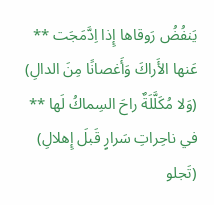يَنفُضُ رَوقاها إِذا اِدَّمَجَت ** عَنها الأَراكَ وَأَغصانًا مِنَ الدالِ)
(وَلا مُكَلَّلَةٌ راحَ السِماكُ لَها ** في ناحِراتِ سَرارٍ قَبلَ إِهلالِ)
(تَجلو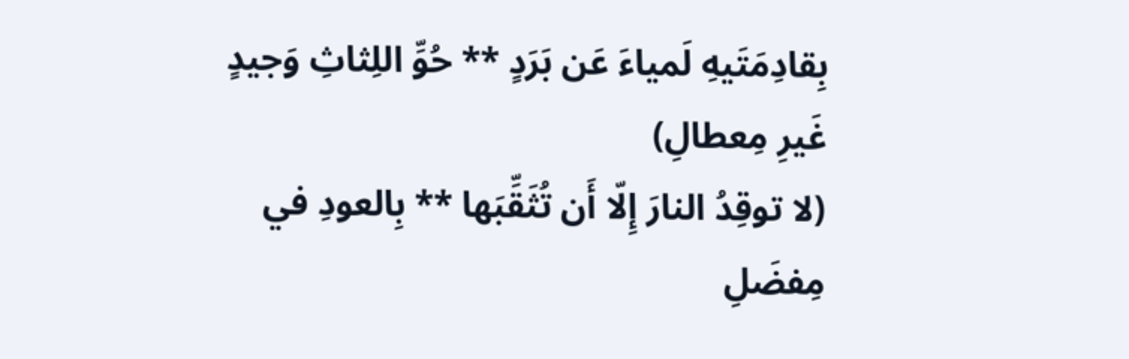بِقادِمَتَيهِ لَمياءَ عَن بَرَدٍ ** حُوِّ اللِثاثِ وَجيدٍ غَيرِ مِعطالِ)
(لا توقِدُ النارَ إِلّا أَن تُثَقِّبَها ** بِالعودِ في مِفضَلِ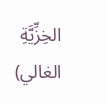الخِزِّيَّةِ الغالي)